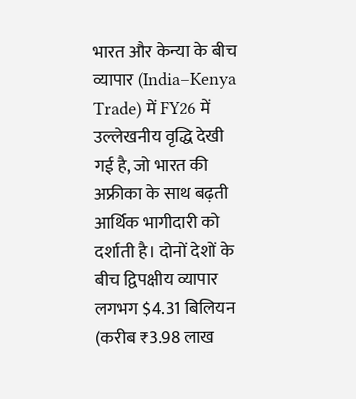भारत और केन्या के बीच व्यापार (India–Kenya Trade) में FY26 में उल्लेखनीय वृद्धि देखी गई है, जो भारत की अफ्रीका के साथ बढ़ती आर्थिक भागीदारी को दर्शाती है। दोनों देशों के बीच द्विपक्षीय व्यापार लगभग $4.31 बिलियन (करीब ₹3.98 लाख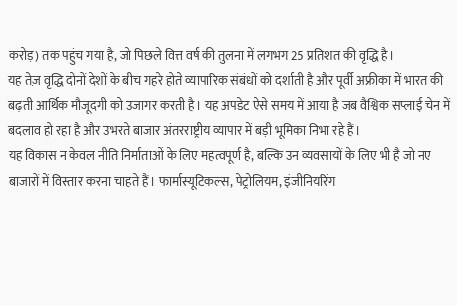करोड़) तक पहुंच गया है, जो पिछले वित्त वर्ष की तुलना में लगभग 25 प्रतिशत की वृद्धि है।
यह तेज़ वृद्धि दोनों देशों के बीच गहरे होते व्यापारिक संबंधों को दर्शाती है और पूर्वी अफ्रीका में भारत की बढ़ती आर्थिक मौजूदगी को उजागर करती है। यह अपडेट ऐसे समय में आया है जब वैश्विक सप्लाई चेन में बदलाव हो रहा है और उभरते बाजार अंतरराष्ट्रीय व्यापार में बड़ी भूमिका निभा रहे हैं।
यह विकास न केवल नीति निर्माताओं के लिए महत्वपूर्ण है, बल्कि उन व्यवसायों के लिए भी है जो नए बाजारों में विस्तार करना चाहते हैं। फार्मास्यूटिकल्स, पेट्रोलियम, इंजीनियरिंग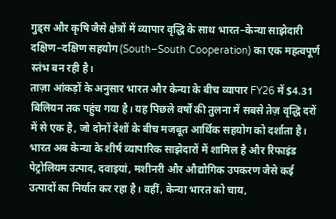गुड्स और कृषि जैसे क्षेत्रों में व्यापार वृद्धि के साथ भारत–केन्या साझेदारी दक्षिण–दक्षिण सहयोग (South–South Cooperation) का एक महत्वपूर्ण स्तंभ बन रही है।
ताज़ा आंकड़ों के अनुसार भारत और केन्या के बीच व्यापार FY26 में $4.31 बिलियन तक पहुंच गया है। यह पिछले वर्षों की तुलना में सबसे तेज़ वृद्धि दरों में से एक है, जो दोनों देशों के बीच मजबूत आर्थिक सहयोग को दर्शाता है।
भारत अब केन्या के शीर्ष व्यापारिक साझेदारों में शामिल है और रिफाइंड पेट्रोलियम उत्पाद, दवाइयां, मशीनरी और औद्योगिक उपकरण जैसे कई उत्पादों का निर्यात कर रहा है। वहीं, केन्या भारत को चाय,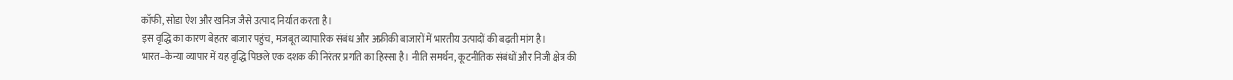कॉफी, सोडा ऐश और खनिज जैसे उत्पाद निर्यात करता है।
इस वृद्धि का कारण बेहतर बाजार पहुंच, मजबूत व्यापारिक संबंध और अफ्रीकी बाजारों में भारतीय उत्पादों की बढ़ती मांग है।
भारत–केन्या व्यापार में यह वृद्धि पिछले एक दशक की निरंतर प्रगति का हिस्सा है। नीति समर्थन, कूटनीतिक संबंधों और निजी क्षेत्र की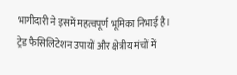भागीदारी ने इसमें महत्वपूर्ण भूमिका निभाई है।
ट्रेड फैसिलिटेशन उपायों और क्षेत्रीय मंचों में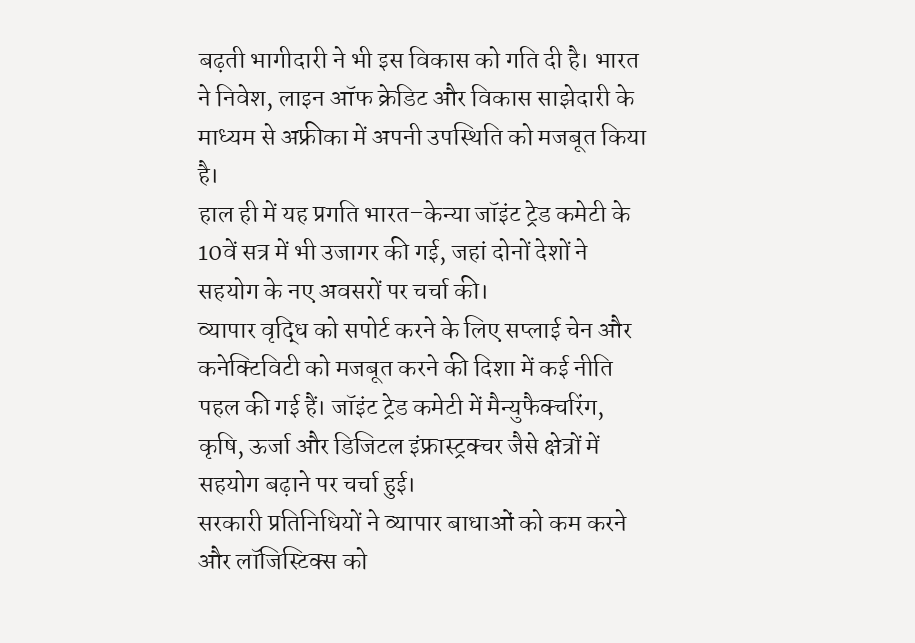बढ़ती भागीदारी ने भी इस विकास को गति दी है। भारत ने निवेश, लाइन ऑफ क्रेडिट और विकास साझेदारी के माध्यम से अफ्रीका में अपनी उपस्थिति को मजबूत किया है।
हाल ही में यह प्रगति भारत–केन्या जॉइंट ट्रेड कमेटी के 10वें सत्र में भी उजागर की गई, जहां दोनों देशों ने सहयोग के नए अवसरों पर चर्चा की।
व्यापार वृद्धि को सपोर्ट करने के लिए सप्लाई चेन और कनेक्टिविटी को मजबूत करने की दिशा में कई नीति पहल की गई हैं। जॉइंट ट्रेड कमेटी में मैन्युफैक्चरिंग, कृषि, ऊर्जा और डिजिटल इंफ्रास्ट्रक्चर जैसे क्षेत्रों में सहयोग बढ़ाने पर चर्चा हुई।
सरकारी प्रतिनिधियों ने व्यापार बाधाओं को कम करने और लॉजिस्टिक्स को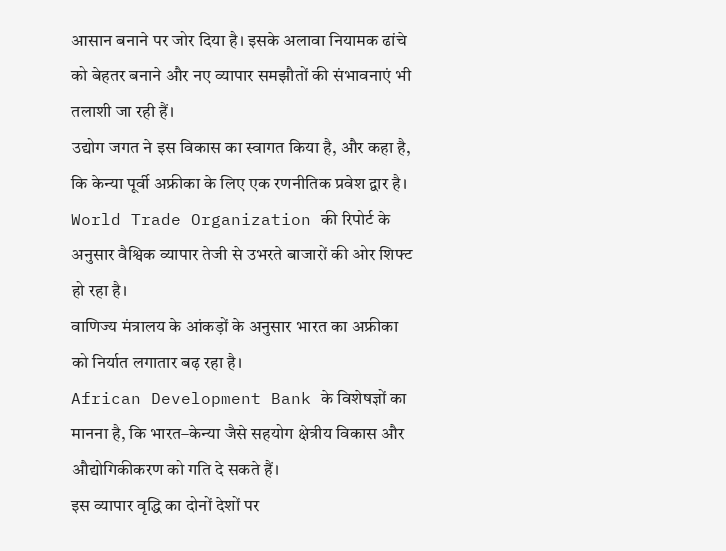आसान बनाने पर जोर दिया है। इसके अलावा नियामक ढांचे को बेहतर बनाने और नए व्यापार समझौतों की संभावनाएं भी तलाशी जा रही हैं।
उद्योग जगत ने इस विकास का स्वागत किया है, और कहा है, कि केन्या पूर्वी अफ्रीका के लिए एक रणनीतिक प्रवेश द्वार है।
World Trade Organization की रिपोर्ट के अनुसार वैश्विक व्यापार तेजी से उभरते बाजारों की ओर शिफ्ट हो रहा है।
वाणिज्य मंत्रालय के आंकड़ों के अनुसार भारत का अफ्रीका को निर्यात लगातार बढ़ रहा है।
African Development Bank के विशेषज्ञों का मानना है, कि भारत–केन्या जैसे सहयोग क्षेत्रीय विकास और औद्योगिकीकरण को गति दे सकते हैं।
इस व्यापार वृद्धि का दोनों देशों पर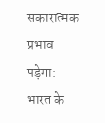सकारात्मक प्रभाव पड़ेगा:
भारत के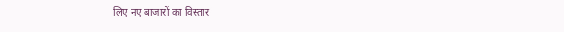लिए नए बाजारों का विस्तार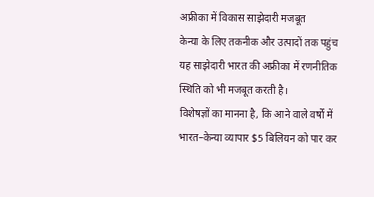अफ्रीका में विकास साझेदारी मजबूत
केन्या के लिए तकनीक और उत्पादों तक पहुंच
यह साझेदारी भारत की अफ्रीका में रणनीतिक स्थिति को भी मजबूत करती है।
विशेषज्ञों का मानना है, कि आने वाले वर्षों में भारत–केन्या व्यापार $5 बिलियन को पार कर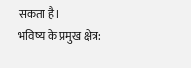सकता है।
भविष्य के प्रमुख क्षेत्र: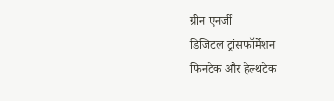ग्रीन एनर्जी
डिजिटल ट्रांसफॉर्मेशन
फिनटेक और हेल्थटेक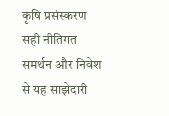कृषि प्रसंस्करण
सही नीतिगत समर्थन और निवेश से यह साझेदारी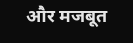और मजबूत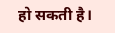हो सकती है।